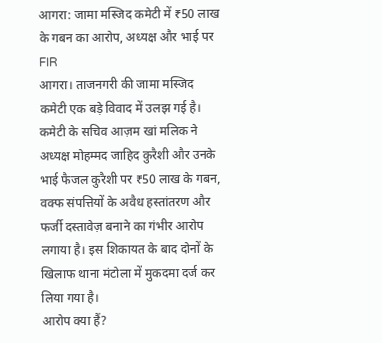आगरा: जामा मस्जिद कमेटी में ₹50 लाख के गबन का आरोप, अध्यक्ष और भाई पर FIR
आगरा। ताजनगरी की जामा मस्जिद कमेटी एक बड़े विवाद में उलझ गई है। कमेटी के सचिव आज़म खां मलिक ने अध्यक्ष मोहम्मद जाहिद कुरैशी और उनके भाई फैजल कुरैशी पर ₹50 लाख के गबन, वक्फ संपत्तियों के अवैध हस्तांतरण और फर्जी दस्तावेज़ बनाने का गंभीर आरोप लगाया है। इस शिकायत के बाद दोनों के खिलाफ थाना मंटोला में मुकदमा दर्ज कर लिया गया है।
आरोप क्या हैं?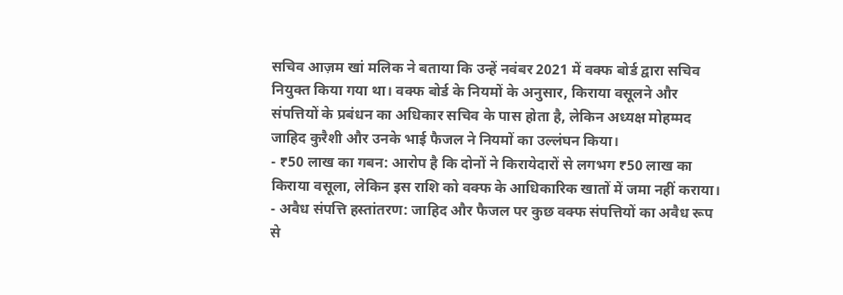सचिव आज़म खां मलिक ने बताया कि उन्हें नवंबर 2021 में वक्फ बोर्ड द्वारा सचिव नियुक्त किया गया था। वक्फ बोर्ड के नियमों के अनुसार, किराया वसूलने और संपत्तियों के प्रबंधन का अधिकार सचिव के पास होता है, लेकिन अध्यक्ष मोहम्मद जाहिद कुरैशी और उनके भाई फैजल ने नियमों का उल्लंघन किया।
- ₹50 लाख का गबन: आरोप है कि दोनों ने किरायेदारों से लगभग ₹50 लाख का किराया वसूला, लेकिन इस राशि को वक्फ के आधिकारिक खातों में जमा नहीं कराया।
- अवैध संपत्ति हस्तांतरण: जाहिद और फैजल पर कुछ वक्फ संपत्तियों का अवैध रूप से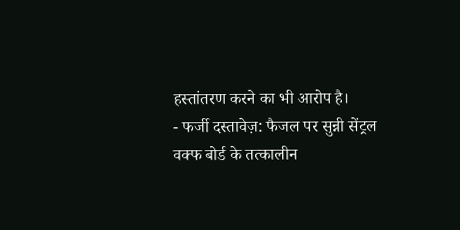हस्तांतरण करने का भी आरोप है।
- फर्जी दस्तावेज़: फैजल पर सुन्नी सेंट्रल वक्फ बोर्ड के तत्कालीन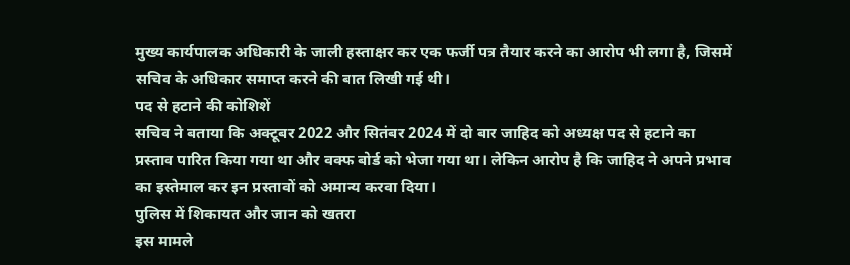मुख्य कार्यपालक अधिकारी के जाली हस्ताक्षर कर एक फर्जी पत्र तैयार करने का आरोप भी लगा है, जिसमें सचिव के अधिकार समाप्त करने की बात लिखी गई थी।
पद से हटाने की कोशिशें
सचिव ने बताया कि अक्टूबर 2022 और सितंबर 2024 में दो बार जाहिद को अध्यक्ष पद से हटाने का प्रस्ताव पारित किया गया था और वक्फ बोर्ड को भेजा गया था। लेकिन आरोप है कि जाहिद ने अपने प्रभाव का इस्तेमाल कर इन प्रस्तावों को अमान्य करवा दिया।
पुलिस में शिकायत और जान को खतरा
इस मामले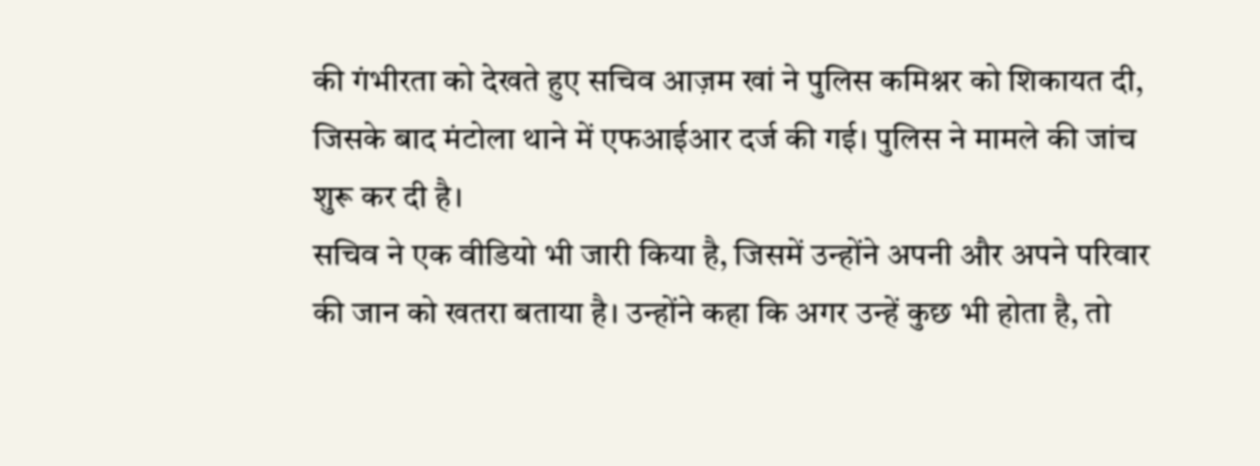की गंभीरता को देखते हुए सचिव आज़म खां ने पुलिस कमिश्नर को शिकायत दी, जिसके बाद मंटोला थाने में एफआईआर दर्ज की गई। पुलिस ने मामले की जांच शुरू कर दी है।
सचिव ने एक वीडियो भी जारी किया है, जिसमें उन्होंने अपनी और अपने परिवार की जान को खतरा बताया है। उन्होंने कहा कि अगर उन्हें कुछ भी होता है, तो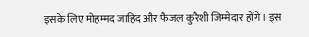इसके लिए मोहम्मद जाहिद और फैजल कुरैशी जिम्मेदार होंगे। इस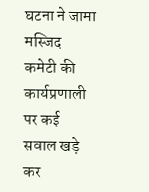घटना ने जामा मस्जिद कमेटी की कार्यप्रणाली पर कई सवाल खड़े कर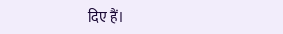दिए हैं।